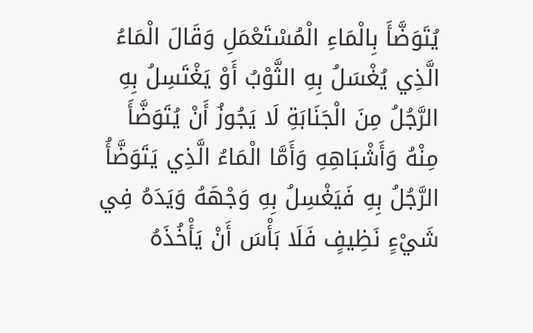يُتَوَضَّأَ بِالْمَاءِ الْمُسْتَعْمَلِ وَقَالَ الْمَاءُ الَّذِي يُغْسَلُ بِهِ الثَّوْبُ أَوْ يَغْتَسِلُ بِهِ الرَّجُلُ مِنَ الْجَنَابَةِ لَا يَجُوزُ أَنْ يُتَوَضَّأَ مِنْهُ وَأَشْبَاهِهِ وَأَمَّا الْمَاءُ الَّذِي يَتَوَضَّأُ الرَّجُلُ بِهِ فَيَغْسِلُ بِهِ وَجْهَهُ وَيَدَهُ فِي شَيْءٍ نَظِيفٍ فَلَا بَأْسَ أَنْ يَأْخُذَهُ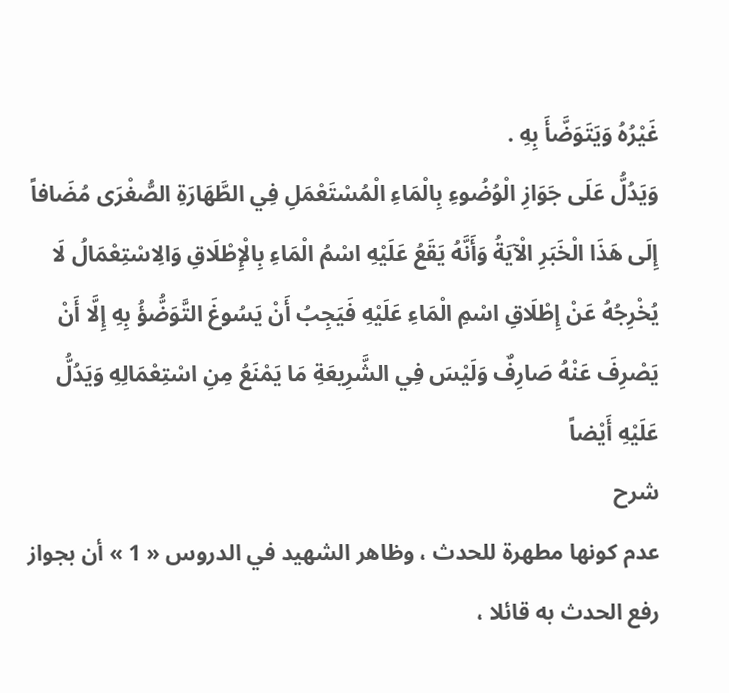غَيْرُهُ وَيَتَوَضَّأَ بِهِ .
وَيَدُلُّ عَلَى جَوَازِ الْوُضُوءِ بِالْمَاءِ الْمُسْتَعْمَلِ فِي الطَّهَارَةِ الصُّغْرَى مُضَافاً إِلَى هَذَا الْخَبَرِ الْآيَةُ وَأَنَّهُ يَقَعُ عَلَيْهِ اسْمُ الْمَاءِ بِالْإِطْلَاقِ وَالِاسْتِعْمَالُ لَا يُخْرِجُهُ عَنْ إِطْلَاقِ اسْمِ الْمَاءِ عَلَيْهِ فَيَجِبُ أَنْ يَسُوغَ التَّوَضُّؤُ بِهِ إِلَّا أَنْ يَصْرِفَ عَنْهُ صَارِفٌ وَلَيْسَ فِي الشَّرِيعَةِ مَا يَمْنَعُ مِنِ اسْتِعْمَالِهِ وَيَدُلُّ عَلَيْهِ أَيْضاً
شرح
عدم كونها مطهرة للحدث ، وظاهر الشهيد في الدروس « 1 » أن بجواز رفع الحدث به قائلا ،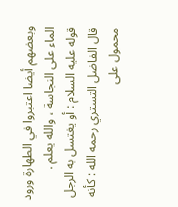وبعضهم أيضا اعتبروا في الطهارة ورود الماء على النجاسة ، والله يعلم .
قوله عليه السلام : أو يغتسل به الرجل قال الفاضل التستري رحمه الله : كأنه محمول على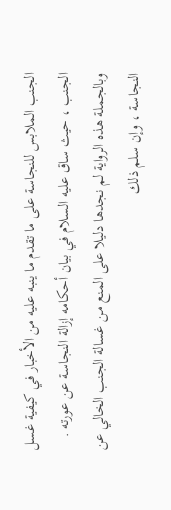الجنب الملابس للنجاسة على ما تقدم ما ينبه عليه من الأخبار في كيفية غسل الجنب ، حيث ساق عليه السلام في بيان أحكامه إزالة النجاسة عن عورته .
وبالجملة هذه الرواية لم نجدها دليلا على المنع من غسالة الجنب الخالي عن النجاسة ، وإن سلم ذلك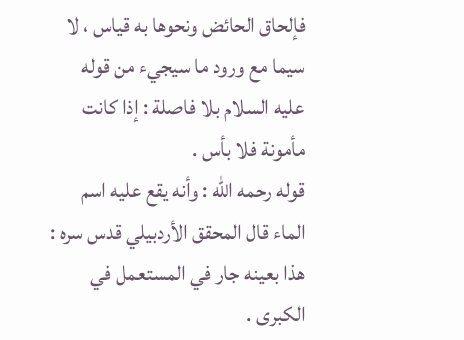فإلحاق الحائض ونحوها به قياس ، لا سيما مع ورود ما سيجيء من قوله عليه السلام بلا فاصلة : إذا كانت مأمونة فلا بأس .
قوله رحمه الله : وأنه يقع عليه اسم الماء قال المحقق الأردبيلي قدس سره : هذا بعينه جار في المستعمل في الكبرى .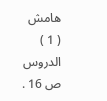هامش
( 1 ) الدروس ص 16 .